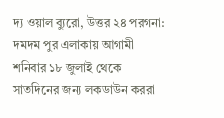দ্য ওয়াল ব্যুরো, উত্তর ২৪ পরগনা: দমদম পুর এলাকায় আগামী শনিবার ১৮ জুলাই থেকে সাতদিনের জন্য লকডাউন কররা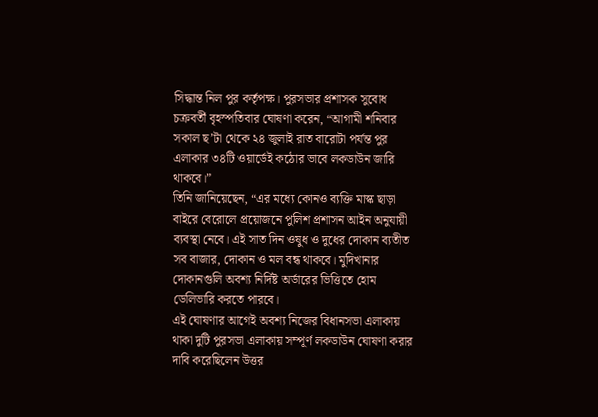সিদ্ধান্ত নিল পুর কর্তৃপক্ষ। পুরসভার প্রশাসক সুবোধ চক্রবর্তী বৃহস্পতিবার ঘোষণা করেন, “আগামী শনিবার সকাল ছ’টা থেকে ২৪ জুলাই রাত বারোটা পর্যন্ত পুর এলাকার ৩৪টি ওয়ার্ডেই কঠোর ভাবে লকডাউন জারি থাকবে।”
তিনি জানিয়েছেন, “এর মধ্যে কোনও ব্যক্তি মাস্ক ছাড়া বাইরে বেরোলে প্রয়োজনে পুলিশ প্রশাসন আইন অনুযায়ী ব্যবস্থা নেবে। এই সাত দিন ওষুধ ও দুধের দোকান ব্যতীত সব বাজার, দোকান ও মল বন্ধ থাকবে। মুদিখানার দোকানগুলি অবশ্য নির্দিষ্ট অর্ডারের ভিত্তিতে হোম ডেলিভারি করতে পারবে।
এই ঘোষণার আগেই অবশ্য নিজের বিধানসভা এলাকায় থাকা দুটি পুরসভা এলাকায় সম্পূর্ণ লকডাউন ঘোষণা করার দাবি করেছিলেন উত্তর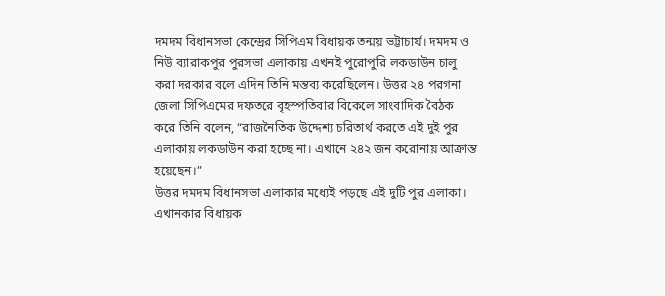দমদম বিধানসভা কেন্দ্রের সিপিএম বিধায়ক তন্ময় ভট্টাচার্য। দমদম ও নিউ ব্যারাকপুর পুরসভা এলাকায় এখনই পুরোপুরি লকডাউন চালু করা দরকার বলে এদিন তিনি মন্তব্য করেছিলেন। উত্তর ২৪ পরগনা জেলা সিপিএমের দফতরে বৃহস্পতিবার বিকেলে সাংবাদিক বৈঠক করে তিনি বলেন, “রাজনৈতিক উদ্দেশ্য চরিতার্থ করতে এই দুই পুর এলাকায় লকডাউন করা হচ্ছে না। এখানে ২৪২ জন করোনায় আক্রান্ত হয়েছেন।”
উত্তর দমদম বিধানসভা এলাকার মধ্যেই পড়ছে এই দুটি পুর এলাকা। এখানকার বিধায়ক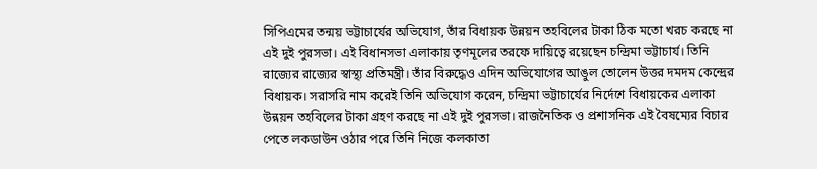সিপিএমের তন্ময় ভট্টাচার্যের অভিযোগ, তাঁর বিধায়ক উন্নয়ন তহবিলের টাকা ঠিক মতো খরচ করছে না এই দুই পুরসভা। এই বিধানসভা এলাকায় তৃণমূলের তরফে দায়িত্বে রয়েছেন চন্দ্রিমা ভট্টাচার্য। তিনি রাজ্যের রাজ্যের স্বাস্থ্য প্রতিমন্ত্রী। তাঁর বিরুদ্ধেও এদিন অভিযোগের আঙুল তোলেন উত্তর দমদম কেন্দ্রের বিধায়ক। সরাসরি নাম করেই তিনি অভিযোগ করেন, চন্দ্রিমা ভট্টাচার্যের নির্দেশে বিধায়কের এলাকা উন্নয়ন তহবিলের টাকা গ্রহণ করছে না এই দুই পুরসভা। রাজনৈতিক ও প্রশাসনিক এই বৈষম্যের বিচার পেতে লকডাউন ওঠার পরে তিনি নিজে কলকাতা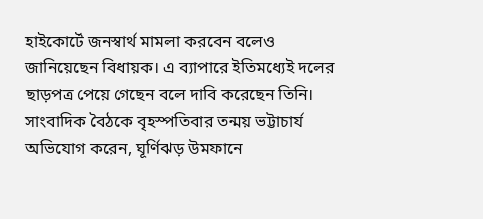হাইকোর্টে জনস্বার্থ মামলা করবেন বলেও জানিয়েছেন বিধায়ক। এ ব্যাপারে ইতিমধ্যেই দলের ছাড়পত্র পেয়ে গেছেন বলে দাবি করেছেন তিনি।
সাংবাদিক বৈঠকে বৃহস্পতিবার তন্ময় ভট্টাচার্য অভিযোগ করেন, ঘূর্ণিঝড় উমফানে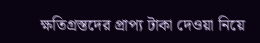ক্ষতিগ্রস্তদের প্রাপ্য টাকা দেওয়া নিয়ে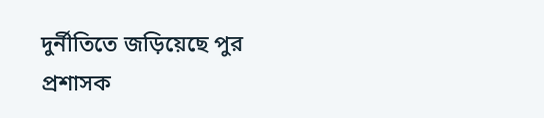দুর্নীতিতে জড়িয়েছে পুর প্রশাসক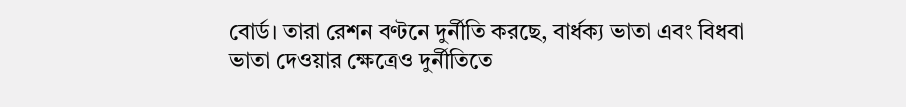বোর্ড। তারা রেশন বণ্টনে দুর্নীতি করছে, বার্ধক্য ভাতা এবং বিধবা ভাতা দেওয়ার ক্ষেত্রেও দুর্নীতিতে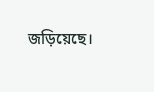জড়িয়েছে।